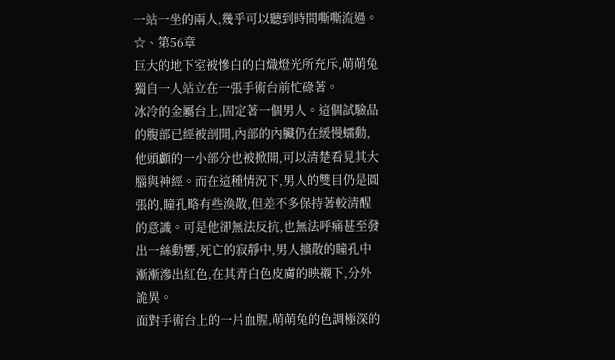一站一坐的兩人,幾乎可以聽到時間嘶嘶流過。
☆、第56章
巨大的地下室被慘白的白熾燈光所充斥,萌萌兔獨自一人站立在一張手術台前忙碌著。
冰冷的金屬台上,固定著一個男人。這個試驗品的腹部已經被剖開,內部的內臟仍在緩慢蠕動,他頭顱的一小部分也被掀開,可以清楚看見其大腦與神經。而在這種情況下,男人的雙目仍是圓張的,瞳孔略有些渙散,但差不多保持著較清醒的意識。可是他卻無法反抗,也無法呼痛甚至發出一絲動響,死亡的寂靜中,男人擴散的瞳孔中漸漸滲出紅色,在其青白色皮膚的映襯下,分外詭異。
面對手術台上的一片血腥,萌萌兔的色調極深的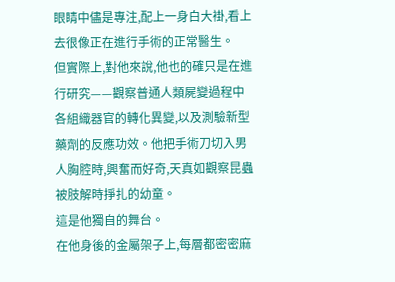眼睛中儘是專注,配上一身白大褂,看上去很像正在進行手術的正常醫生。
但實際上,對他來說,他也的確只是在進行研究——觀察普通人類屍變過程中各組織器官的轉化異變,以及測驗新型藥劑的反應功效。他把手術刀切入男人胸腔時,興奮而好奇,天真如觀察昆蟲被肢解時掙扎的幼童。
這是他獨自的舞台。
在他身後的金屬架子上,每層都密密麻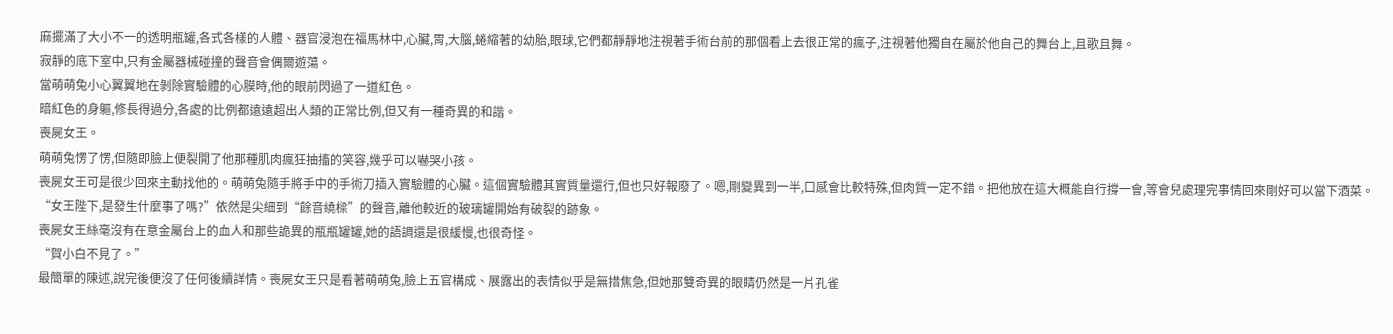麻擺滿了大小不一的透明瓶罐,各式各樣的人體、器官浸泡在福馬林中,心臟,胃,大腦,蜷縮著的幼胎,眼球,它們都靜靜地注視著手術台前的那個看上去很正常的瘋子,注視著他獨自在屬於他自己的舞台上,且歌且舞。
寂靜的底下室中,只有金屬器械碰撞的聲音會偶爾遊蕩。
當萌萌兔小心翼翼地在剝除實驗體的心膜時,他的眼前閃過了一道紅色。
暗紅色的身軀,修長得過分,各處的比例都遠遠超出人類的正常比例,但又有一種奇異的和諧。
喪屍女王。
萌萌兔愣了愣,但隨即臉上便裂開了他那種肌肉瘋狂抽搐的笑容,幾乎可以嚇哭小孩。
喪屍女王可是很少回來主動找他的。萌萌兔隨手將手中的手術刀插入實驗體的心臟。這個實驗體其實質量還行,但也只好報廢了。嗯,剛變異到一半,口感會比較特殊,但肉質一定不錯。把他放在這大概能自行撐一會,等會兒處理完事情回來剛好可以當下酒菜。
“女王陛下,是發生什麼事了嗎?”依然是尖細到“餘音繞樑”的聲音,離他較近的玻璃罐開始有破裂的跡象。
喪屍女王絲毫沒有在意金屬台上的血人和那些詭異的瓶瓶罐罐,她的語調還是很緩慢,也很奇怪。
“賀小白不見了。”
最簡單的陳述,說完後便沒了任何後續詳情。喪屍女王只是看著萌萌兔,臉上五官構成、展露出的表情似乎是無措焦急,但她那雙奇異的眼睛仍然是一片孔雀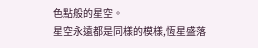色點般的星空。
星空永遠都是同樣的模樣,恆星盛落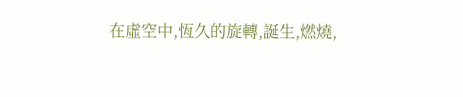在虛空中,恆久的旋轉,誕生,燃燒,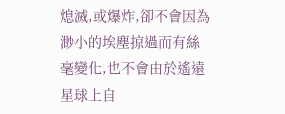熄滅,或爆炸,卻不會因為渺小的埃塵掠過而有絲毫變化,也不會由於遙遠星球上自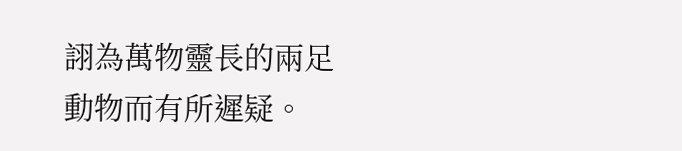詡為萬物靈長的兩足動物而有所遲疑。